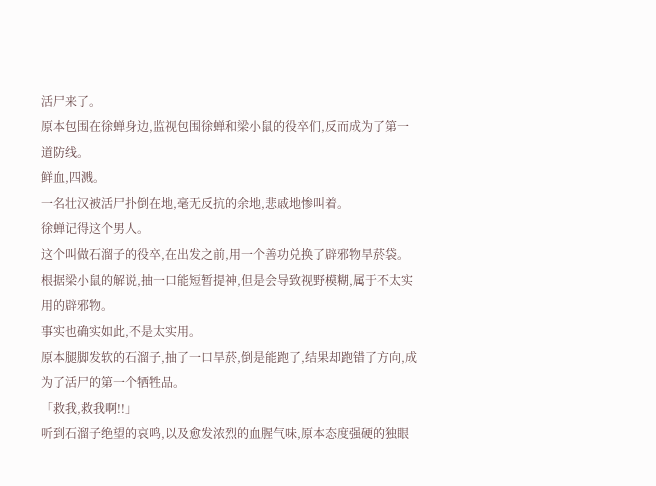活尸来了。
原本包围在徐蝉身边,监视包围徐蝉和梁小鼠的役卒们,反而成为了第一道防线。
鲜血,四溅。
一名壮汉被活尸扑倒在地,毫无反抗的余地,悲戚地惨叫着。
徐蝉记得这个男人。
这个叫做石溜子的役卒,在出发之前,用一个善功兑换了辟邪物旱菸袋。
根据梁小鼠的解说,抽一口能短暂提神,但是会导致视野模糊,属于不太实用的辟邪物。
事实也确实如此,不是太实用。
原本腿脚发软的石溜子,抽了一口旱菸,倒是能跑了,结果却跑错了方向,成为了活尸的第一个牺牲品。
「救我,救我啊!!」
听到石溜子绝望的哀鸣,以及愈发浓烈的血腥气味,原本态度强硬的独眼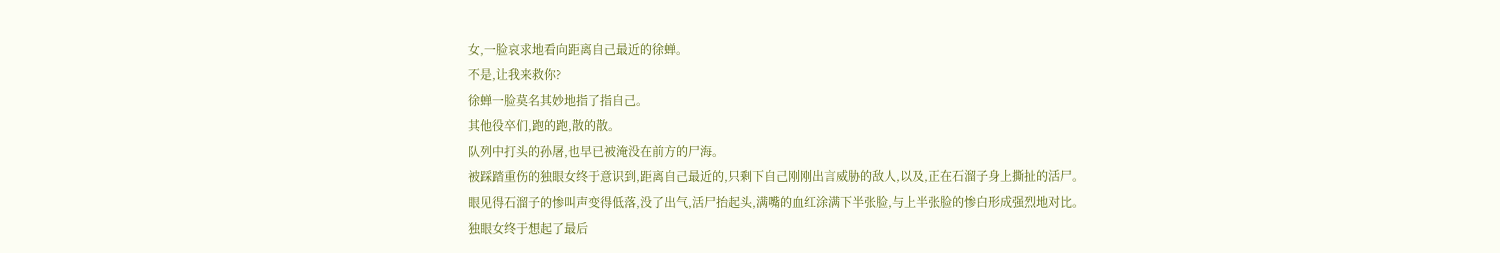女,一脸哀求地看向距离自己最近的徐蝉。
不是,让我来救你?
徐蝉一脸莫名其妙地指了指自己。
其他役卒们,跑的跑,散的散。
队列中打头的孙屠,也早已被淹没在前方的尸海。
被踩踏重伤的独眼女终于意识到,距离自己最近的,只剩下自己刚刚出言威胁的敌人,以及,正在石溜子身上撕扯的活尸。
眼见得石溜子的惨叫声变得低落,没了出气,活尸抬起头,满嘴的血红涂满下半张脸,与上半张脸的惨白形成强烈地对比。
独眼女终于想起了最后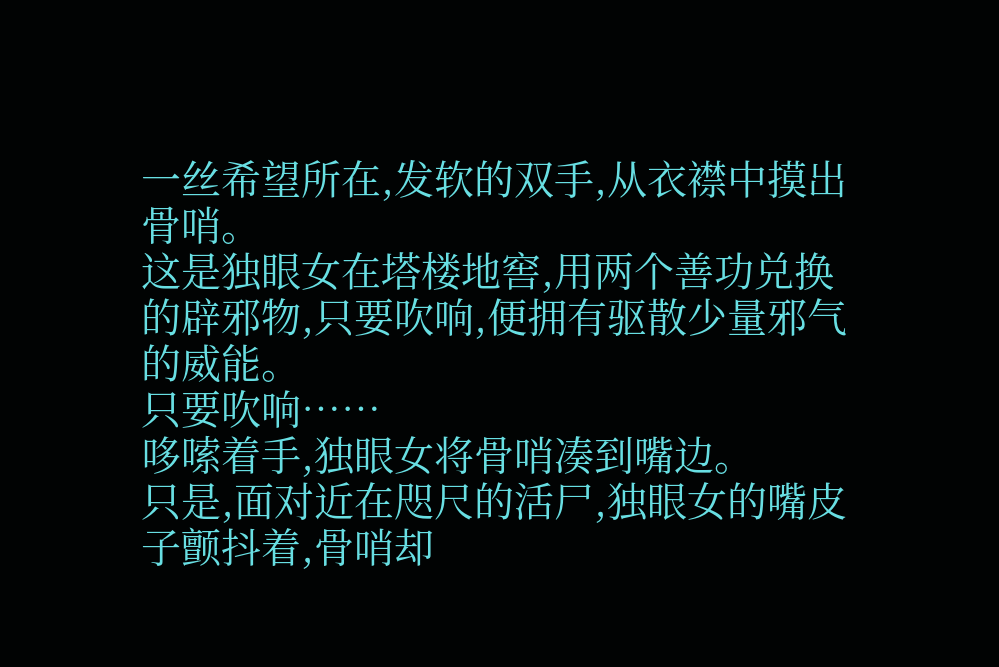一丝希望所在,发软的双手,从衣襟中摸出骨哨。
这是独眼女在塔楼地窖,用两个善功兑换的辟邪物,只要吹响,便拥有驱散少量邪气的威能。
只要吹响……
哆嗦着手,独眼女将骨哨凑到嘴边。
只是,面对近在咫尺的活尸,独眼女的嘴皮子颤抖着,骨哨却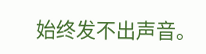始终发不出声音。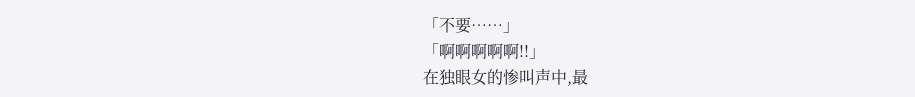「不要……」
「啊啊啊啊啊!!」
在独眼女的惨叫声中,最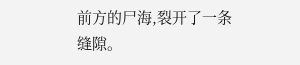前方的尸海,裂开了一条缝隙。